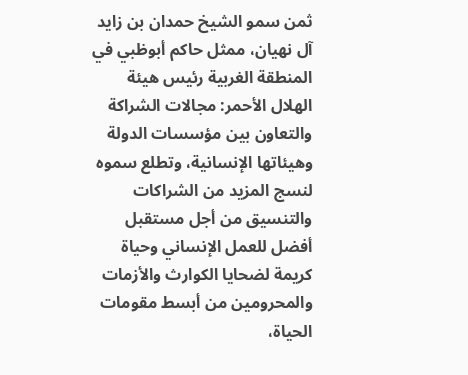ثمن سمو الشيخ حمدان بن زايد آل نهيان، ممثل حاكم أبوظبي في المنطقة الغربية رئيس هيئة الهلال الأحمر: مجالات الشراكة والتعاون بين مؤسسات الدولة وهيئاتها الإنسانية، وتطلع سموه لنسج المزيد من الشراكات والتنسيق من أجل مستقبل أفضل للعمل الإنساني وحياة كريمة لضحايا الكوارث والأزمات والمحرومين من أبسط مقومات الحياة،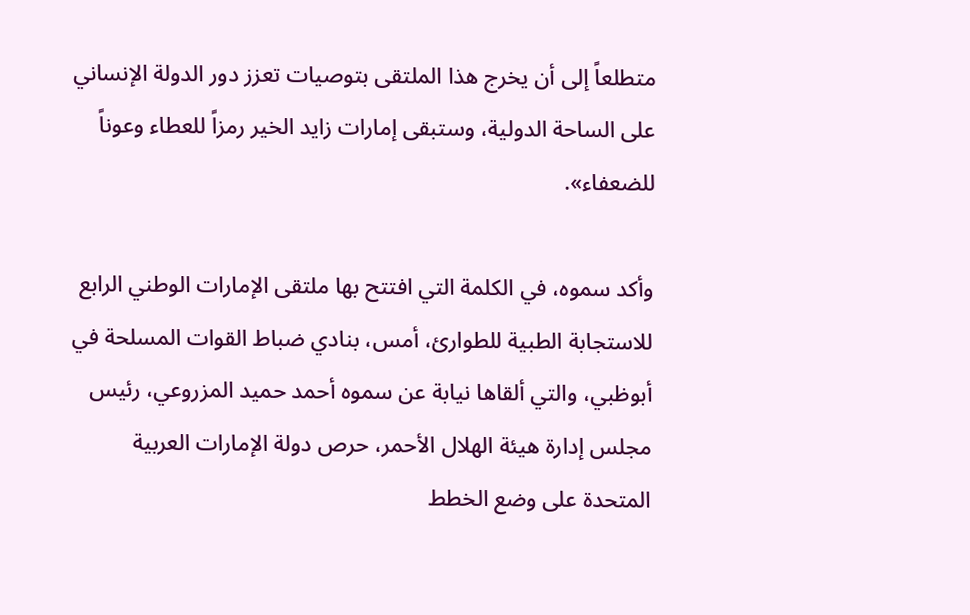متطلعاً إلى أن يخرج هذا الملتقى بتوصيات تعزز دور الدولة الإنساني على الساحة الدولية، وستبقى إمارات زايد الخير رمزاً للعطاء وعوناً للضعفاء».

وأكد سموه، في الكلمة التي افتتح بها ملتقى الإمارات الوطني الرابع للاستجابة الطبية للطوارئ، أمس، بنادي ضباط القوات المسلحة في أبوظبي، والتي ألقاها نيابة عن سموه أحمد حميد المزروعي، رئيس مجلس إدارة هيئة الهلال الأحمر، حرص دولة الإمارات العربية المتحدة على وضع الخطط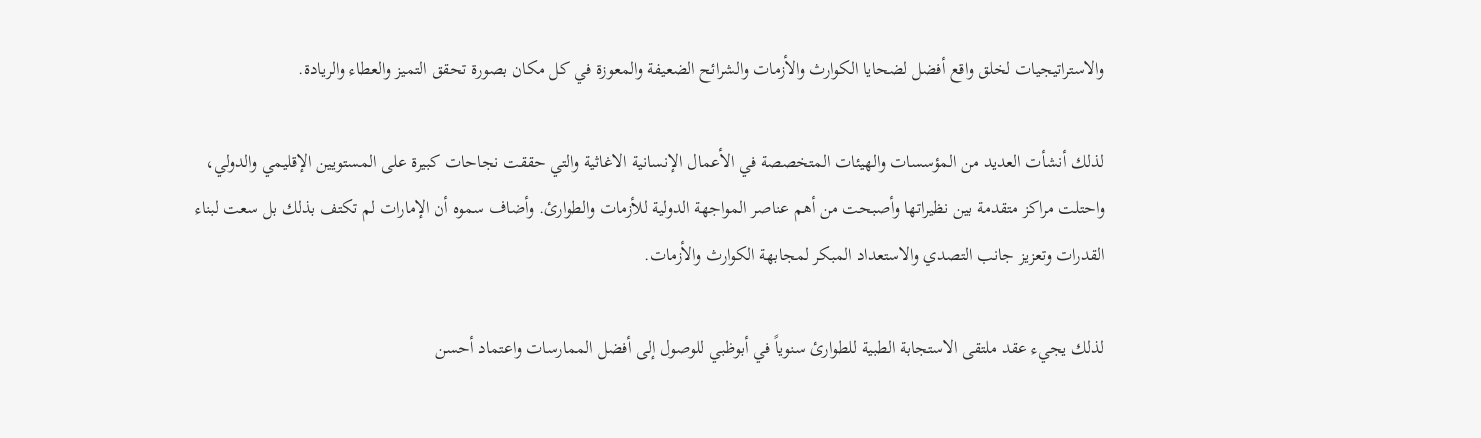والاستراتيجيات لخلق واقع أفضل لضحايا الكوارث والأزمات والشرائح الضعيفة والمعوزة في كل مكان بصورة تحقق التميز والعطاء والريادة.

لذلك أنشأت العديد من المؤسسات والهيئات المتخصصة في الأعمال الإنسانية الاغاثية والتي حققت نجاحات كبيرة على المستويين الإقليمي والدولي، واحتلت مراكز متقدمة بين نظيراتها وأصبحت من أهم عناصر المواجهة الدولية للأزمات والطوارئ. وأضاف سموه أن الإمارات لم تكتف بذلك بل سعت لبناء القدرات وتعزيز جانب التصدي والاستعداد المبكر لمجابهة الكوارث والأزمات.

لذلك يجيء عقد ملتقى الاستجابة الطبية للطوارئ سنوياً في أبوظبي للوصول إلى أفضل الممارسات واعتماد أحسن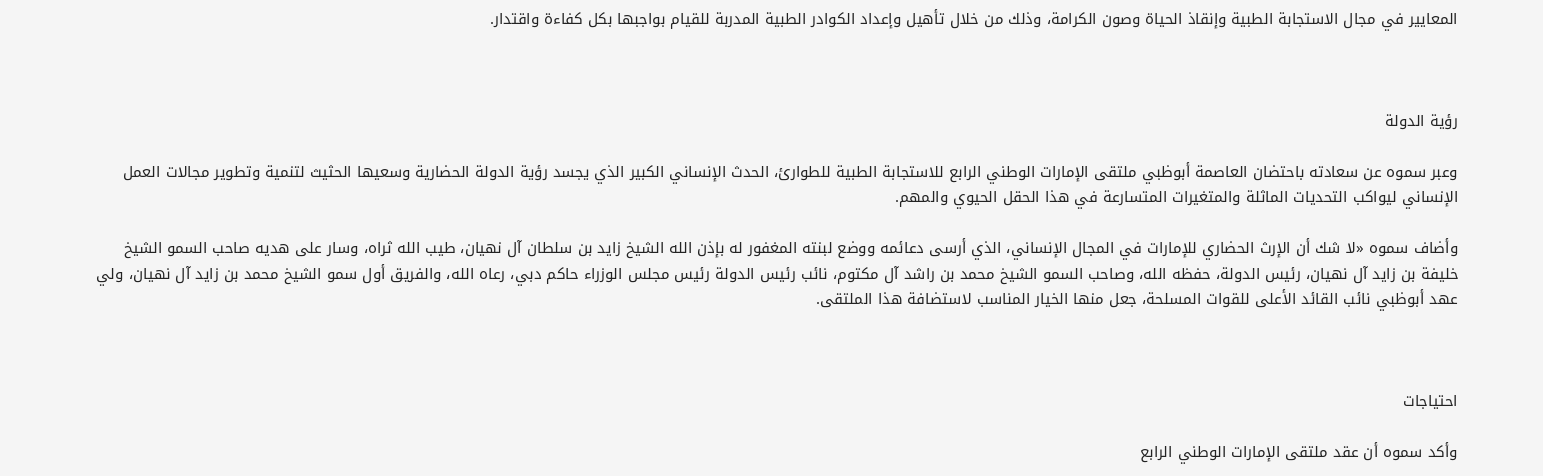المعايير في مجال الاستجابة الطبية وإنقاذ الحياة وصون الكرامة، وذلك من خلال تأهيل وإعداد الكوادر الطبية المدربة للقيام بواجبها بكل كفاءة واقتدار.



رؤية الدولة

وعبر سموه عن سعادته باحتضان العاصمة أبوظبي ملتقى الإمارات الوطني الرابع للاستجابة الطبية للطوارئ، الحدث الإنساني الكبير الذي يجسد رؤية الدولة الحضارية وسعيها الحثيث لتنمية وتطوير مجالات العمل الإنساني ليواكب التحديات الماثلة والمتغيرات المتسارعة في هذا الحقل الحيوي والمهم.

وأضاف سموه «لا شك أن الإرث الحضاري للإمارات في المجال الإنساني، الذي أرسى دعائمه ووضع لبنته المغفور له بإذن الله الشيخ زايد بن سلطان آل نهيان، طيب الله ثراه، وسار على هديه صاحب السمو الشيخ خليفة بن زايد آل نهيان، رئيس الدولة، حفظه الله، وصاحب السمو الشيخ محمد بن راشد آل مكتوم، نائب رئيس الدولة رئيس مجلس الوزراء حاكم دبي، رعاه الله، والفريق أول سمو الشيخ محمد بن زايد آل نهيان، ولي عهد أبوظبي نائب القائد الأعلى للقوات المسلحة، جعل منها الخيار المناسب لاستضافة هذا الملتقى.



احتياجات

وأكد سموه أن عقد ملتقى الإمارات الوطني الرابع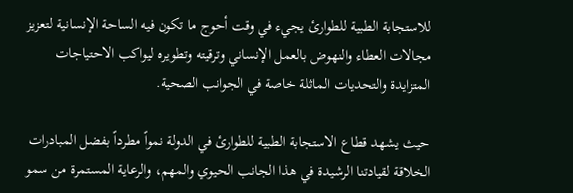للاستجابة الطبية للطوارئ يجيء في وقت أحوج ما تكون فيه الساحة الإنسانية لتعزيز مجالات العطاء والنهوض بالعمل الإنساني وترقيته وتطويره ليواكب الاحتياجات المتزايدة والتحديات الماثلة خاصة في الجوانب الصحية.

حيث يشهد قطاع الاستجابة الطبية للطوارئ في الدولة نمواً مطرداً بفضل المبادرات الخلاقة لقيادتنا الرشيدة في هذا الجانب الحيوي والمهم، والرعاية المستمرة من سمو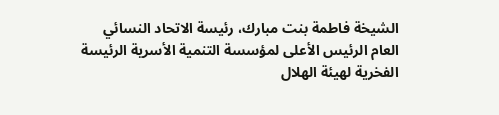الشيخة فاطمة بنت مبارك، رئيسة الاتحاد النسائي العام الرئيس الأعلى لمؤسسة التنمية الأسرية الرئيسة الفخرية لهيئة الهلال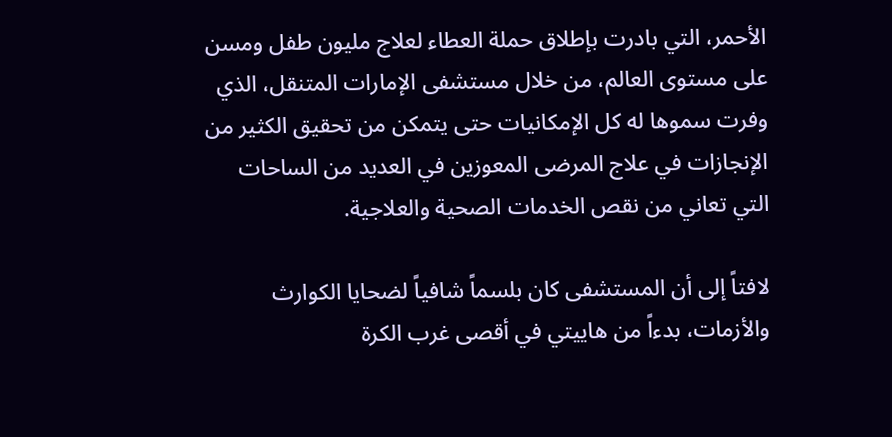الأحمر، التي بادرت بإطلاق حملة العطاء لعلاج مليون طفل ومسن على مستوى العالم، من خلال مستشفى الإمارات المتنقل، الذي وفرت سموها له كل الإمكانيات حتى يتمكن من تحقيق الكثير من الإنجازات في علاج المرضى المعوزين في العديد من الساحات التي تعاني من نقص الخدمات الصحية والعلاجية.

لافتاً إلى أن المستشفى كان بلسماً شافياً لضحايا الكوارث والأزمات، بدءاً من هاييتي في أقصى غرب الكرة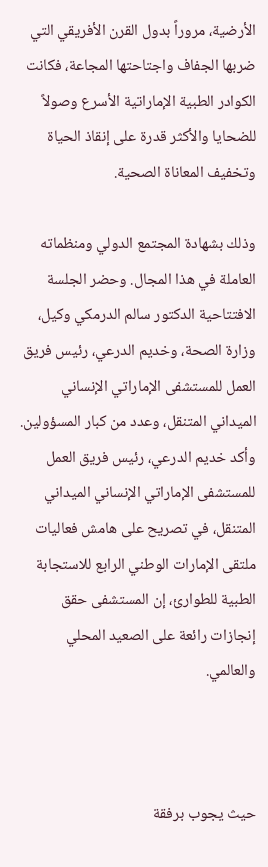الأرضية، مروراً بدول القرن الأفريقي التي ضربها الجفاف واجتاحتها المجاعة، فكانت الكوادر الطبية الإماراتية الأسرع وصولاً للضحايا والأكثر قدرة على إنقاذ الحياة وتخفيف المعاناة الصحية.

وذلك بشهادة المجتمع الدولي ومنظماته العاملة في هذا المجال. وحضر الجلسة الافتتاحية الدكتور سالم الدرمكي وكيل، وزارة الصحة، وخديم الدرعي، رئيس فريق العمل للمستشفى الإماراتي الإنساني الميداني المتنقل، وعدد من كبار المسؤولين. وأكد خديم الدرعي، رئيس فريق العمل للمستشفى الإماراتي الإنساني الميداني المتنقل، في تصريح على هامش فعاليات ملتقى الإمارات الوطني الرابع للاستجابة الطبية للطوارئ، إن المستشفى حقق إنجازات رائعة على الصعيد المحلي والعالمي.



حيث يجوب برفقة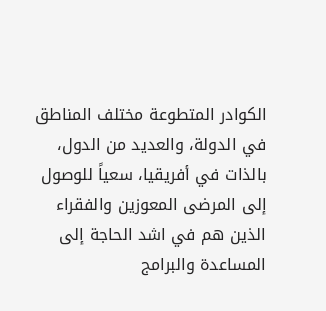الكوادر المتطوعة مختلف المناطق في الدولة، والعديد من الدول، بالذات في أفريقيا، سعياً للوصول إلى المرضى المعوزين والفقراء الذين هم في اشد الحاجة إلى المساعدة والبرامج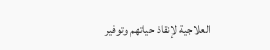العلاجية لإنقاذ حياتهم وتوفير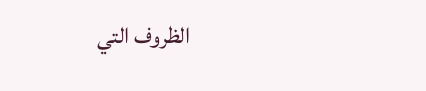الظروف التي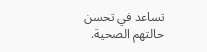تساعد في تحسن حالتهم الصحية.